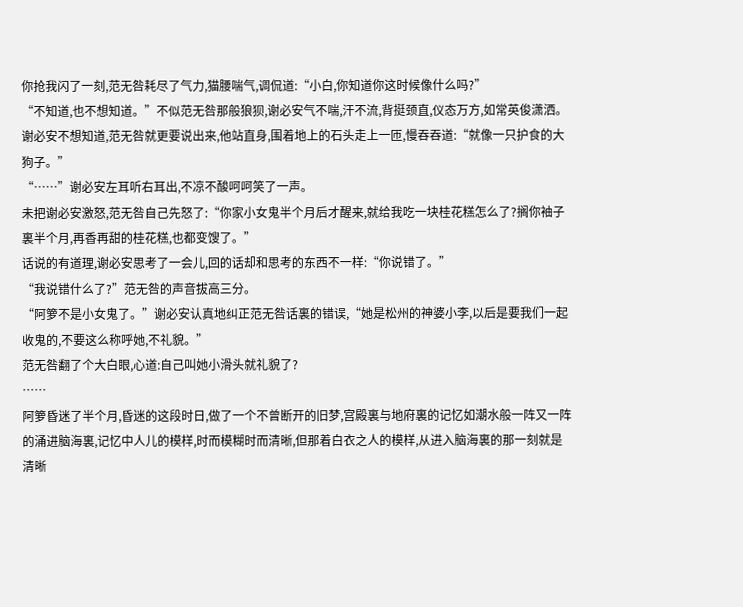你抢我闪了一刻,范无咎耗尽了气力,猫腰喘气,调侃道:“小白,你知道你这时候像什么吗?”
“不知道,也不想知道。”不似范无咎那般狼狈,谢必安气不喘,汗不流,背挺颈直,仪态万方,如常英俊潇洒。
谢必安不想知道,范无咎就更要说出来,他站直身,围着地上的石头走上一匝,慢吞吞道:“就像一只护食的大狗子。”
“……”谢必安左耳听右耳出,不凉不酸呵呵笑了一声。
未把谢必安激怒,范无咎自己先怒了:“你家小女鬼半个月后才醒来,就给我吃一块桂花糕怎么了?搁你袖子裏半个月,再香再甜的桂花糕,也都变馊了。”
话说的有道理,谢必安思考了一会儿,回的话却和思考的东西不一样:“你说错了。”
“我说错什么了?”范无咎的声音拔高三分。
“阿箩不是小女鬼了。”谢必安认真地纠正范无咎话裏的错误,“她是松州的神婆小李,以后是要我们一起收鬼的,不要这么称呼她,不礼貌。”
范无咎翻了个大白眼,心道:自己叫她小滑头就礼貌了?
……
阿箩昏迷了半个月,昏迷的这段时日,做了一个不曾断开的旧梦,宫殿裏与地府裏的记忆如潮水般一阵又一阵的涌进脑海裏,记忆中人儿的模样,时而模糊时而清晰,但那着白衣之人的模样,从进入脑海裏的那一刻就是清晰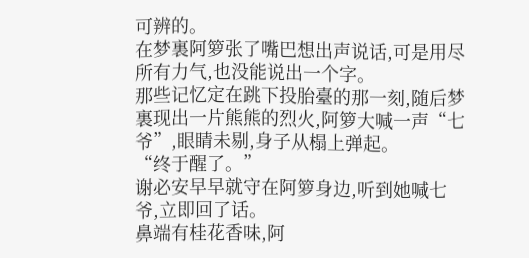可辨的。
在梦裏阿箩张了嘴巴想出声说话,可是用尽所有力气,也没能说出一个字。
那些记忆定在跳下投胎臺的那一刻,随后梦裏现出一片熊熊的烈火,阿箩大喊一声“七爷”,眼睛未剔,身子从榻上弹起。
“终于醒了。”
谢必安早早就守在阿箩身边,听到她喊七爷,立即回了话。
鼻端有桂花香味,阿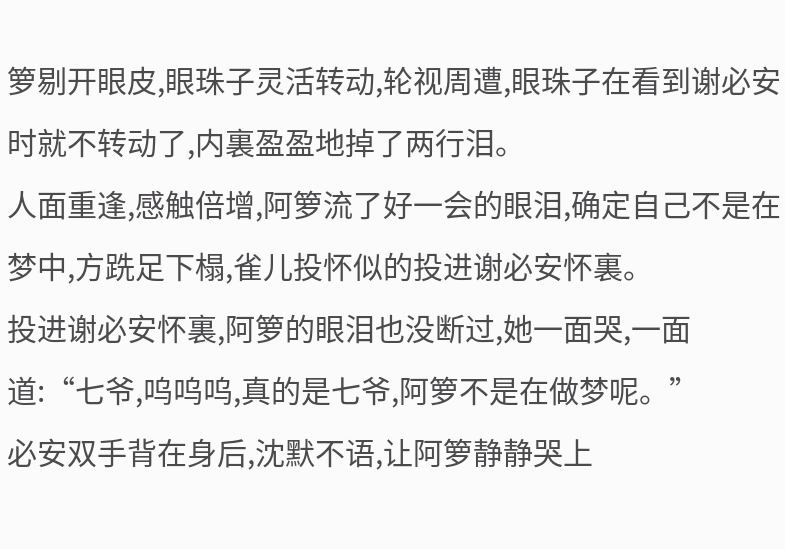箩剔开眼皮,眼珠子灵活转动,轮视周遭,眼珠子在看到谢必安时就不转动了,内裏盈盈地掉了两行泪。
人面重逢,感触倍增,阿箩流了好一会的眼泪,确定自己不是在梦中,方跣足下榻,雀儿投怀似的投进谢必安怀裏。
投进谢必安怀裏,阿箩的眼泪也没断过,她一面哭,一面道:“七爷,呜呜呜,真的是七爷,阿箩不是在做梦呢。”
必安双手背在身后,沈默不语,让阿箩静静哭上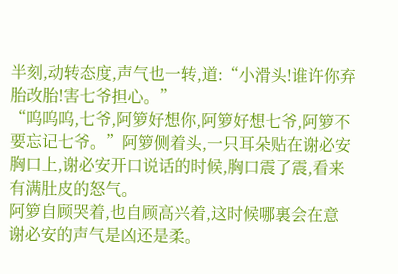半刻,动转态度,声气也一转,道:“小滑头!谁许你弃胎改胎!害七爷担心。”
“呜呜呜,七爷,阿箩好想你,阿箩好想七爷,阿箩不要忘记七爷。”阿箩侧着头,一只耳朵贴在谢必安胸口上,谢必安开口说话的时候,胸口震了震,看来有满肚皮的怒气。
阿箩自顾哭着,也自顾高兴着,这时候哪裏会在意谢必安的声气是凶还是柔。